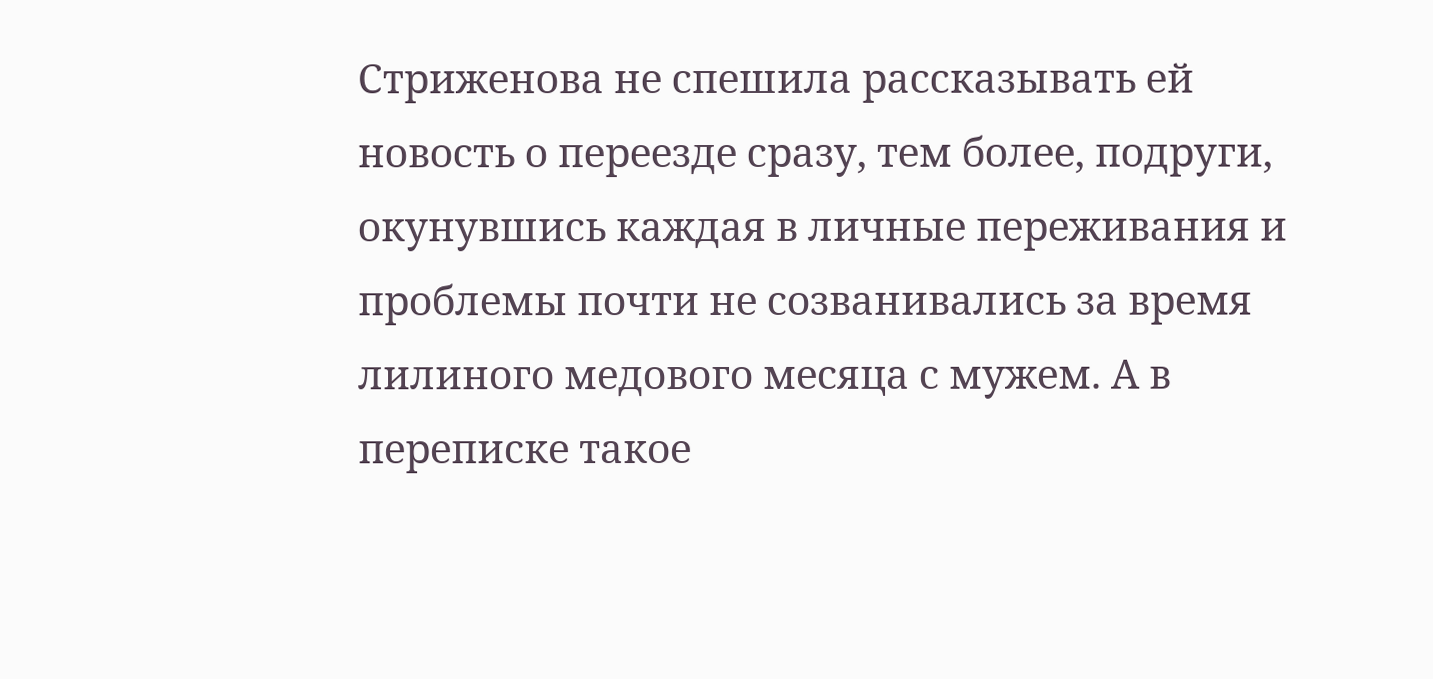Стриженова не спешила рассказывать ей новость о переезде сразу, тем более, подруги, окунувшись каждая в личные переживания и проблемы почти не созванивались за время лилиного медового месяца с мужем. А в переписке такое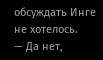обсуждать Инге не хотелось.
— Да нет,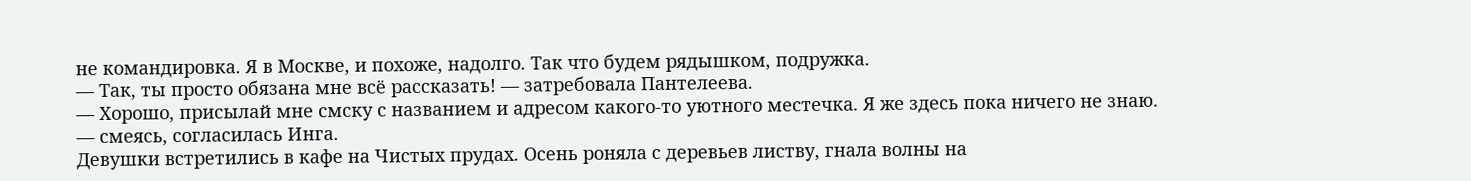не командировка. Я в Москве, и похоже, надолго. Так что будем рядышком, подружка.
— Так, ты просто обязана мне всё рассказать! — затребовала Пантелеева.
— Хорошо, присылай мне смску с названием и адресом какого-то уютного местечка. Я же здесь пока ничего не знаю. — смеясь, согласилась Инга.
Девушки встретились в кафе на Чистых прудах. Осень роняла с деревьев листву, гнала волны на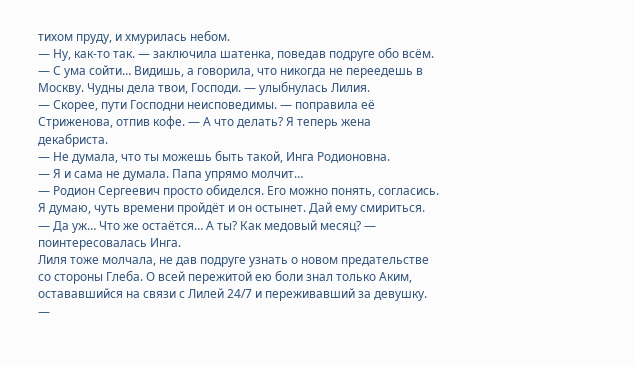тихом пруду, и хмурилась небом.
— Ну, как-то так. — заключила шатенка, поведав подруге обо всём.
— С ума сойти… Видишь, а говорила, что никогда не переедешь в Москву. Чудны дела твои, Господи. — улыбнулась Лилия.
— Скорее, пути Господни неисповедимы. — поправила её Стриженова, отпив кофе. — А что делать? Я теперь жена декабриста.
— Не думала, что ты можешь быть такой, Инга Родионовна.
— Я и сама не думала. Папа упрямо молчит…
— Родион Сергеевич просто обиделся. Его можно понять, согласись. Я думаю, чуть времени пройдёт и он остынет. Дай ему смириться.
— Да уж… Что же остаётся… А ты? Как медовый месяц? — поинтересовалась Инга.
Лиля тоже молчала, не дав подруге узнать о новом предательстве со стороны Глеба. О всей пережитой ею боли знал только Аким, остававшийся на связи с Лилей 24/7 и переживавший за девушку.
—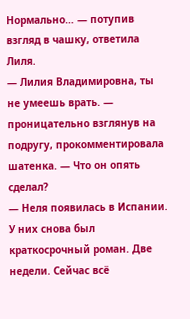Нормально… — потупив взгляд в чашку, ответила Лиля.
— Лилия Владимировна, ты не умеешь врать. — проницательно взглянув на подругу, прокомментировала шатенка. — Что он опять сделал?
— Неля появилась в Испании. У них снова был краткосрочный роман. Две недели. Сейчас всё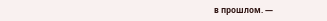в прошлом. —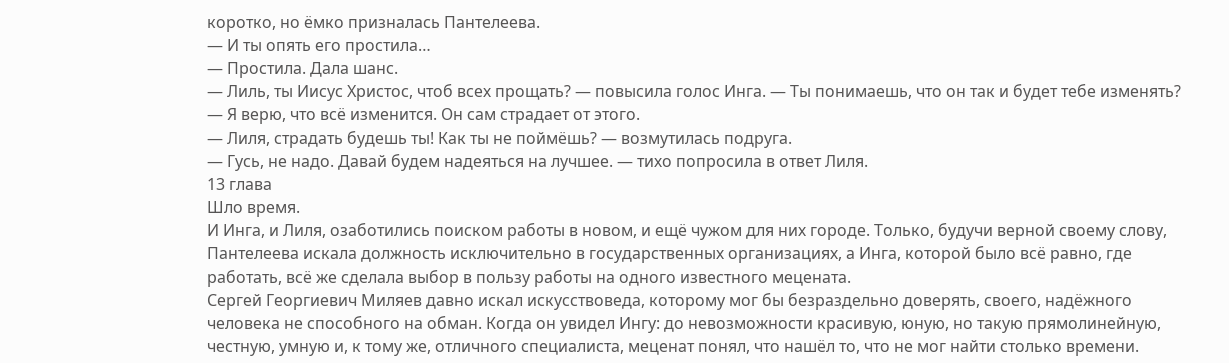коротко, но ёмко призналась Пантелеева.
— И ты опять его простила…
— Простила. Дала шанс.
— Лиль, ты Иисус Христос, чтоб всех прощать? — повысила голос Инга. — Ты понимаешь, что он так и будет тебе изменять?
— Я верю, что всё изменится. Он сам страдает от этого.
— Лиля, страдать будешь ты! Как ты не поймёшь? — возмутилась подруга.
— Гусь, не надо. Давай будем надеяться на лучшее. — тихо попросила в ответ Лиля.
13 глава
Шло время.
И Инга, и Лиля, озаботились поиском работы в новом, и ещё чужом для них городе. Только, будучи верной своему слову, Пантелеева искала должность исключительно в государственных организациях, а Инга, которой было всё равно, где работать, всё же сделала выбор в пользу работы на одного известного мецената.
Сергей Георгиевич Миляев давно искал искусствоведа, которому мог бы безраздельно доверять, своего, надёжного человека не способного на обман. Когда он увидел Ингу: до невозможности красивую, юную, но такую прямолинейную, честную, умную и, к тому же, отличного специалиста, меценат понял, что нашёл то, что не мог найти столько времени.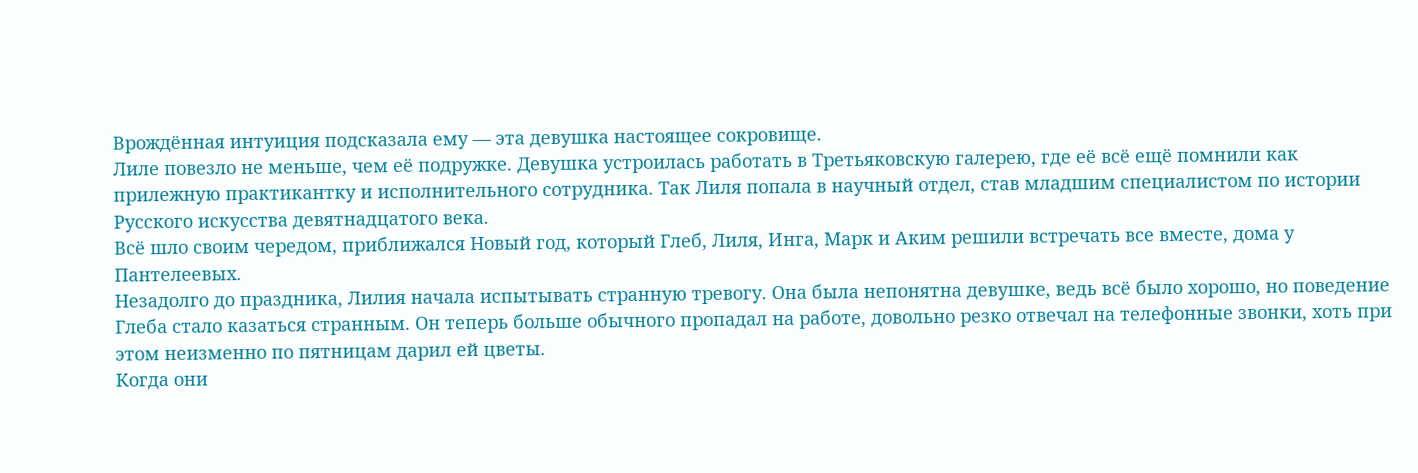Врождённая интуиция подсказала ему — эта девушка настоящее сокровище.
Лиле повезло не меньше, чем её подружке. Девушка устроилась работать в Третьяковскую галерею, где её всё ещё помнили как прилежную практикантку и исполнительного сотрудника. Так Лиля попала в научный отдел, став младшим специалистом по истории Русского искусства девятнадцатого века.
Всё шло своим чередом, приближался Новый год, который Глеб, Лиля, Инга, Марк и Аким решили встречать все вместе, дома у Пантелеевых.
Незадолго до праздника, Лилия начала испытывать странную тревогу. Она была непонятна девушке, ведь всё было хорошо, но поведение Глеба стало казаться странным. Он теперь больше обычного пропадал на работе, довольно резко отвечал на телефонные звонки, хоть при этом неизменно по пятницам дарил ей цветы.
Когда они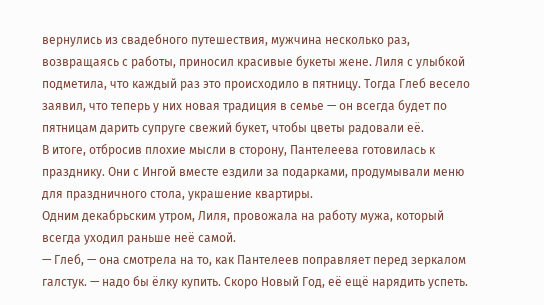вернулись из свадебного путешествия, мужчина несколько раз, возвращаясь с работы, приносил красивые букеты жене. Лиля с улыбкой подметила, что каждый раз это происходило в пятницу. Тогда Глеб весело заявил, что теперь у них новая традиция в семье — он всегда будет по пятницам дарить супруге свежий букет, чтобы цветы радовали её.
В итоге, отбросив плохие мысли в сторону, Пантелеева готовилась к празднику. Они с Ингой вместе ездили за подарками, продумывали меню для праздничного стола, украшение квартиры.
Одним декабрьским утром, Лиля, провожала на работу мужа, который всегда уходил раньше неё самой.
— Глеб, — она смотрела на то, как Пантелеев поправляет перед зеркалом галстук. — надо бы ёлку купить. Скоро Новый Год, её ещё нарядить успеть.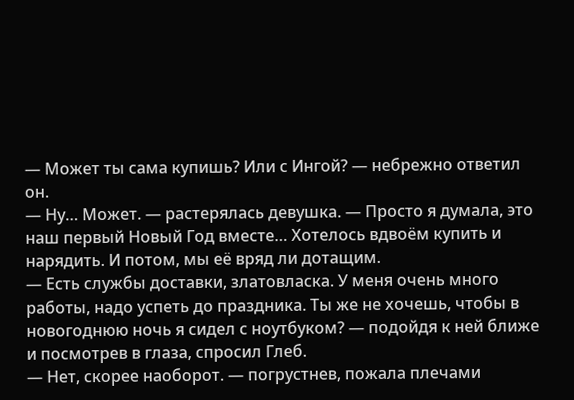— Может ты сама купишь? Или с Ингой? — небрежно ответил он.
— Ну… Может. — растерялась девушка. — Просто я думала, это наш первый Новый Год вместе… Хотелось вдвоём купить и нарядить. И потом, мы её вряд ли дотащим.
— Есть службы доставки, златовласка. У меня очень много работы, надо успеть до праздника. Ты же не хочешь, чтобы в новогоднюю ночь я сидел с ноутбуком? — подойдя к ней ближе и посмотрев в глаза, спросил Глеб.
— Нет, скорее наоборот. — погрустнев, пожала плечами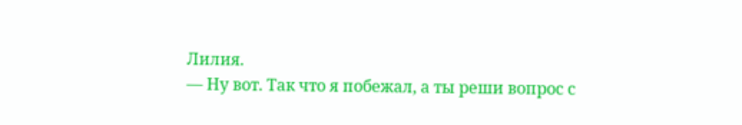Лилия.
— Ну вот. Так что я побежал, а ты реши вопрос с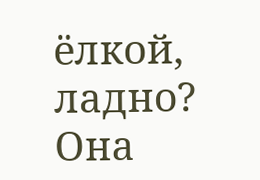ёлкой, ладно?
Она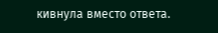кивнула вместо ответа.